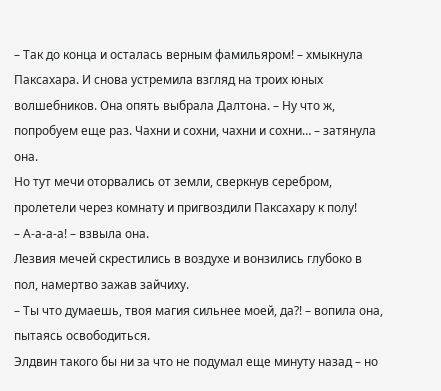– Так до конца и осталась верным фамильяром! – хмыкнула Паксахара. И снова устремила взгляд на троих юных волшебников. Она опять выбрала Далтона. – Ну что ж, попробуем еще раз. Чахни и сохни, чахни и сохни… – затянула она.
Но тут мечи оторвались от земли, сверкнув серебром, пролетели через комнату и пригвоздили Паксахару к полу!
– А-а-а-а! – взвыла она.
Лезвия мечей скрестились в воздухе и вонзились глубоко в пол, намертво зажав зайчиху.
– Ты что думаешь, твоя магия сильнее моей, да?! – вопила она, пытаясь освободиться.
Элдвин такого бы ни за что не подумал еще минуту назад – но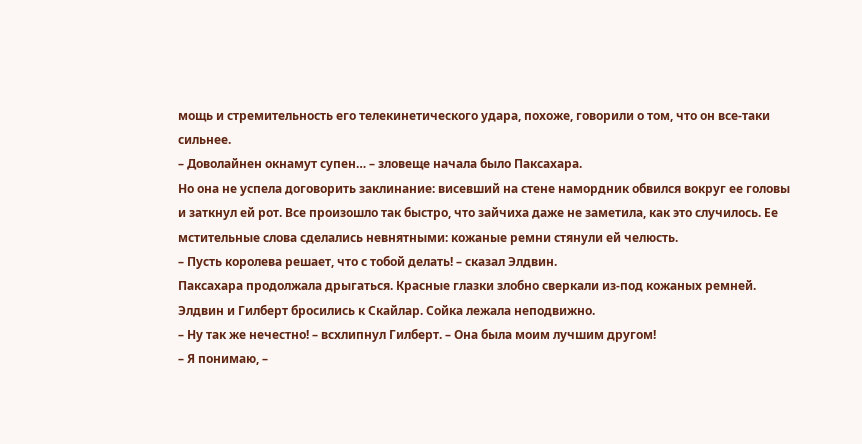мощь и стремительность его телекинетического удара, похоже, говорили о том, что он все-таки сильнее.
– Доволайнен окнамут супен… – зловеще начала было Паксахара.
Но она не успела договорить заклинание: висевший на стене намордник обвился вокруг ее головы и заткнул ей рот. Все произошло так быстро, что зайчиха даже не заметила, как это случилось. Ее мстительные слова сделались невнятными: кожаные ремни стянули ей челюсть.
– Пусть королева решает, что с тобой делать! – сказал Элдвин.
Паксахара продолжала дрыгаться. Красные глазки злобно сверкали из-под кожаных ремней.
Элдвин и Гилберт бросились к Скайлар. Сойка лежала неподвижно.
– Ну так же нечестно! – всхлипнул Гилберт. – Она была моим лучшим другом!
– Я понимаю, –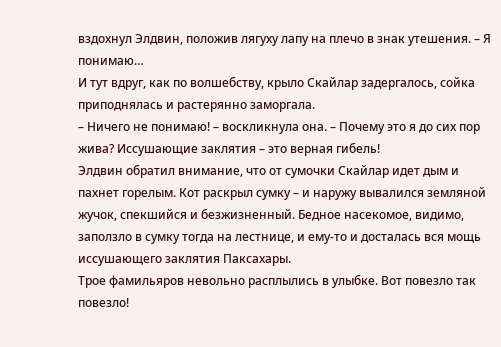вздохнул Элдвин, положив лягуху лапу на плечо в знак утешения. – Я понимаю…
И тут вдруг, как по волшебству, крыло Скайлар задергалось, сойка приподнялась и растерянно заморгала.
– Ничего не понимаю! – воскликнула она. – Почему это я до сих пор жива? Иссушающие заклятия – это верная гибель!
Элдвин обратил внимание, что от сумочки Скайлар идет дым и пахнет горелым. Кот раскрыл сумку – и наружу вывалился земляной жучок, спекшийся и безжизненный. Бедное насекомое, видимо, заползло в сумку тогда на лестнице, и ему-то и досталась вся мощь иссушающего заклятия Паксахары.
Трое фамильяров невольно расплылись в улыбке. Вот повезло так повезло!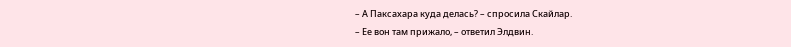– А Паксахара куда делась? – спросила Скайлар.
– Ее вон там прижало, – ответил Элдвин.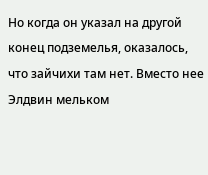Но когда он указал на другой конец подземелья, оказалось, что зайчихи там нет. Вместо нее Элдвин мельком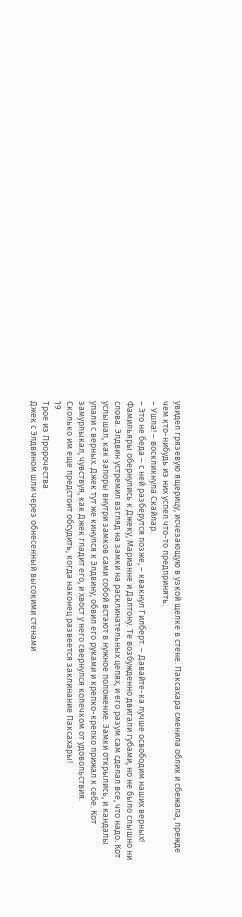увидел грязевую ящерицу, исчезающую в узкой щелке в стене. Паксахара сменила облик и сбежала, прежде чем кто-нибудь из них успел что-то предпринять.
– Ушла! – воскликнула Скайлар.
– Это не беда – с ней разберутся позже, – квакнул Гилберт. – Давайте-ка лучше освободим наших верных!
Фамильяры обернулись к Джеку, Марианне и Далтону. Те возбужденно двигали губами, но не было слышно ни слова. Элдвин устремил взгляд на замки на расклинательных цепях, и его разум сам сделал все, что надо. Кот услышал, как запоры внутри замков сами собой встают в нужное положение. Замки открылись, и кандалы упали с верных. Джек тут же кинулся к Элдвину, обвил его руками и крепко-крепко прижал к себе. Кот замурлыкал, чувствуя, как Джек гладит его, и хвост у него свернулся колечком от удовольствия.
Сколько им еще предстоит обсудить, когда наконец развеется заклинание Паксахары!
19
Трое из Пророчества
Джек с Элдвином шли через обнесенный высокими стенами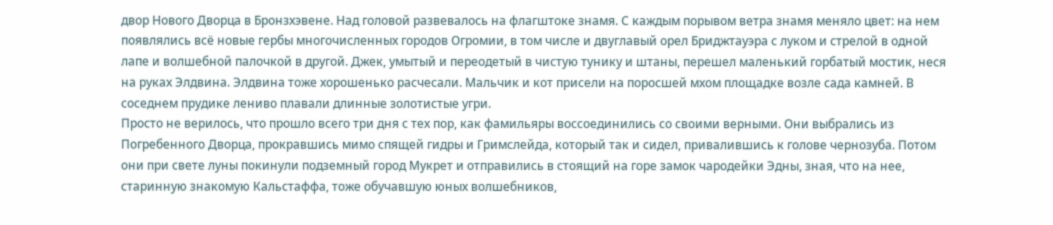двор Нового Дворца в Бронзхэвене. Над головой развевалось на флагштоке знамя. С каждым порывом ветра знамя меняло цвет: на нем появлялись всё новые гербы многочисленных городов Огромии, в том числе и двуглавый орел Бриджтауэра с луком и стрелой в одной лапе и волшебной палочкой в другой. Джек, умытый и переодетый в чистую тунику и штаны, перешел маленький горбатый мостик, неся на руках Элдвина. Элдвина тоже хорошенько расчесали. Мальчик и кот присели на поросшей мхом площадке возле сада камней. В соседнем прудике лениво плавали длинные золотистые угри.
Просто не верилось, что прошло всего три дня с тех пор, как фамильяры воссоединились со своими верными. Они выбрались из Погребенного Дворца, прокравшись мимо спящей гидры и Гримслейда, который так и сидел, привалившись к голове чернозуба. Потом они при свете луны покинули подземный город Мукрет и отправились в стоящий на горе замок чародейки Эдны, зная, что на нее, старинную знакомую Кальстаффа, тоже обучавшую юных волшебников,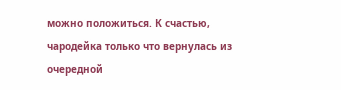можно положиться. К счастью, чародейка только что вернулась из очередной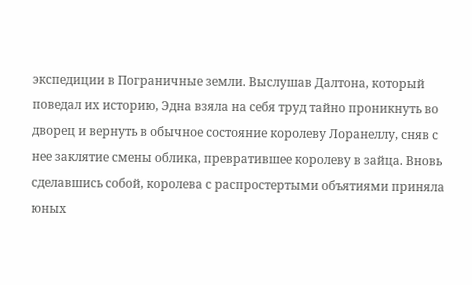экспедиции в Пограничные земли. Выслушав Далтона, который поведал их историю, Эдна взяла на себя труд тайно проникнуть во дворец и вернуть в обычное состояние королеву Лоранеллу, сняв с нее заклятие смены облика, превратившее королеву в зайца. Вновь сделавшись собой, королева с распростертыми объятиями приняла юных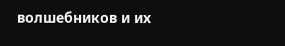волшебников и их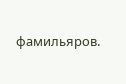фамильяров.